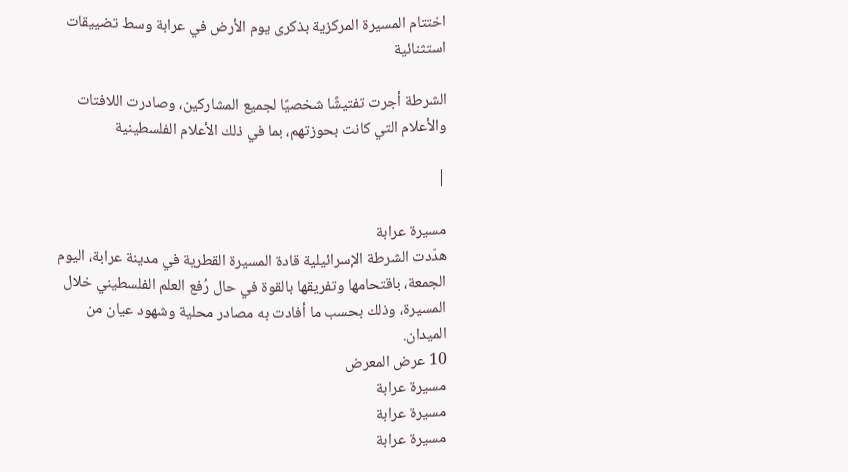اختتام المسيرة المركزية بذكرى يوم الأرض في عرابة وسط تضييقات استثنائية

الشرطة أجرت تفتيشًا شخصيًا لجميع المشاركين، وصادرت اللافتات والأعلام التي كانت بحوزتهم، بما في ذلك الأعلام الفلسطينية

|

مسيرة عرابة
هدّدت الشرطة الإسرائيلية قادة المسيرة القطرية في مدينة عرابة، اليوم الجمعة، باقتحامها وتفريقها بالقوة في حال رُفع العلم الفلسطيني خلال المسيرة، وذلك بحسب ما أفادت به مصادر محلية وشهود عيان من الميدان.
10 عرض المعرض
مسيرة عرابة
مسيرة عرابة
مسيرة عرابة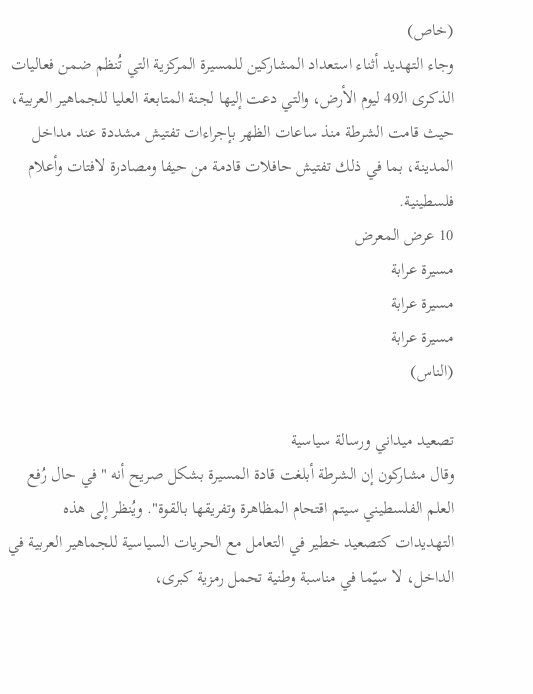(خاص)
وجاء التهديد أثناء استعداد المشاركين للمسيرة المركزية التي تُنظم ضمن فعاليات الذكرى الـ49 ليوم الأرض، والتي دعت إليها لجنة المتابعة العليا للجماهير العربية، حيث قامت الشرطة منذ ساعات الظهر بإجراءات تفتيش مشددة عند مداخل المدينة، بما في ذلك تفتيش حافلات قادمة من حيفا ومصادرة لافتات وأعلام فلسطينية.
10 عرض المعرض
مسيرة عرابة
مسيرة عرابة
مسيرة عرابة
(الناس)

تصعيد ميداني ورسالة سياسية
وقال مشاركون إن الشرطة أبلغت قادة المسيرة بشكل صريح أنه "في حال رُفع العلم الفلسطيني سيتم اقتحام المظاهرة وتفريقها بالقوة". ويُنظر إلى هذه التهديدات كتصعيد خطير في التعامل مع الحريات السياسية للجماهير العربية في الداخل، لا سيّما في مناسبة وطنية تحمل رمزية كبرى،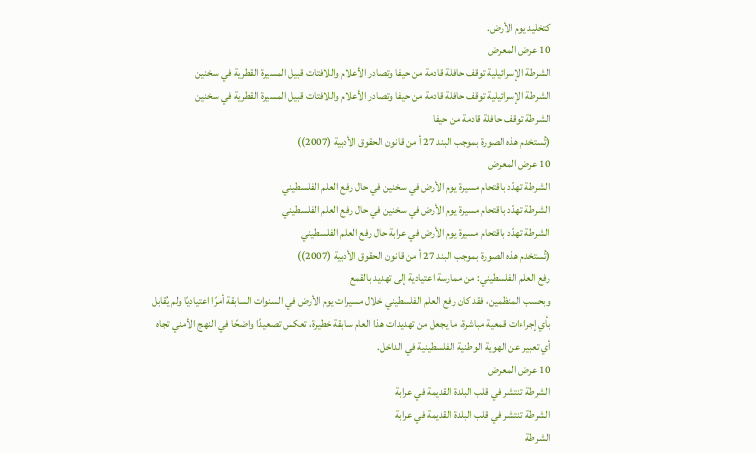كتخليد يوم الأرض.
10 عرض المعرض
الشرطة الإسرائيلية توقف حافلة قادمة من حيفا وتصادر الأعلام واللافتات قبيل المسيرة القطرية في سخنين
الشرطة الإسرائيلية توقف حافلة قادمة من حيفا وتصادر الأعلام واللافتات قبيل المسيرة القطرية في سخنين
الشرطة توقف حافلة قادمة من حيفا
(تُستخدم هذه الصورة بموجب البند 27 أ من قانون الحقوق الأدبية (2007))
10 عرض المعرض
الشرطة تهدّد باقتحام مسيرة يوم الأرض في سخنين في حال رفع العلم الفلسطيني
الشرطة تهدّد باقتحام مسيرة يوم الأرض في سخنين في حال رفع العلم الفلسطيني
الشرطة تهدّد باقتحام مسيرة يوم الأرض في عرابة حال رفع العلم الفلسطيني
(تُستخدم هذه الصورة بموجب البند 27 أ من قانون الحقوق الأدبية (2007))
رفع العلم الفلسطيني: من ممارسة اعتيادية إلى تهديد بالقمع
وبحسب المنظمين، فقد كان رفع العلم الفلسطيني خلال مسيرات يوم الأرض في السنوات السابقة أمرًا اعتياديًا ولم يُقابل بأي إجراءات قمعية مباشرة، ما يجعل من تهديدات هذا العام سابقة خطيرة، تعكس تصعيدًا واضحًا في النهج الأمني تجاه أي تعبير عن الهوية الوطنية الفلسطينية في الداخل.
10 عرض المعرض
الشرطة تنتشر في قلب البلدة القديمة في عرابة
الشرطة تنتشر في قلب البلدة القديمة في عرابة
الشرطة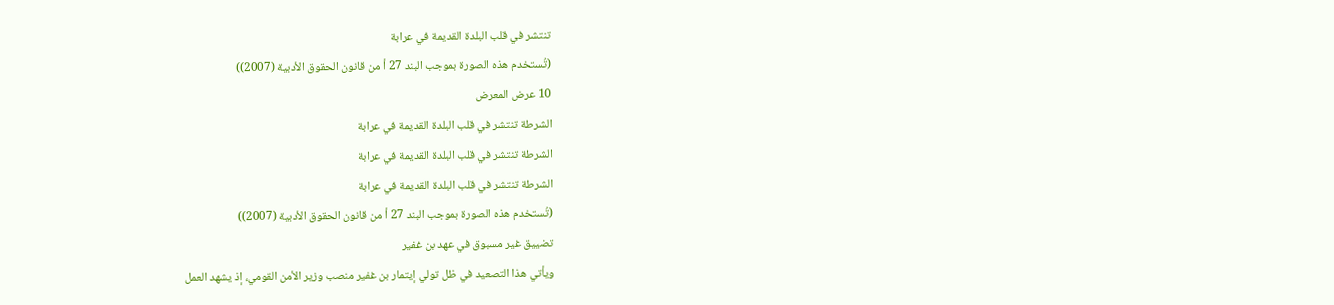تنتشر في قلب البلدة القديمة في عرابة
(تُستخدم هذه الصورة بموجب البند 27 أ من قانون الحقوق الأدبية (2007))
10 عرض المعرض
الشرطة تنتشر في قلب البلدة القديمة في عرابة
الشرطة تنتشر في قلب البلدة القديمة في عرابة
الشرطة تنتشر في قلب البلدة القديمة في عرابة
(تُستخدم هذه الصورة بموجب البند 27 أ من قانون الحقوق الأدبية (2007))
تضييق غير مسبوق في عهد بن غفير
ويأتي هذا التصعيد في ظل تولي إيتمار بن غفير منصب وزير الأمن القومي، إذ يشهد العمل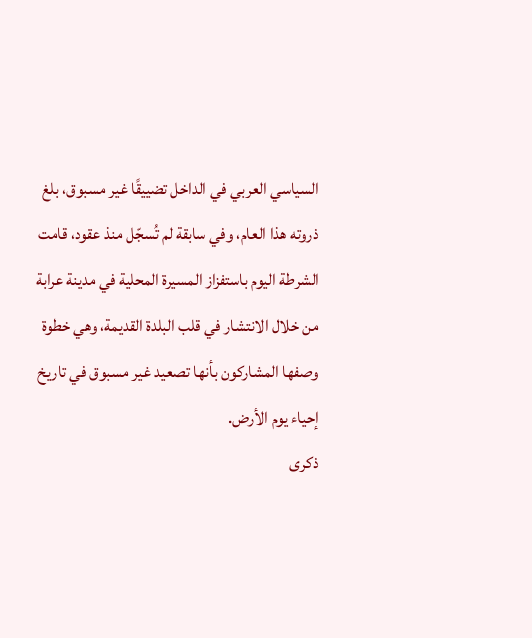السياسي العربي في الداخل تضييقًا غير مسبوق، بلغ ذروته هذا العام، وفي سابقة لم تُسجّل منذ عقود، قامت الشرطة اليوم باستفزاز المسيرة المحلية في مدينة عرابة من خلال الانتشار في قلب البلدة القديمة، وهي خطوة وصفها المشاركون بأنها تصعيد غير مسبوق في تاريخ إحياء يوم الأرض.
ذكرى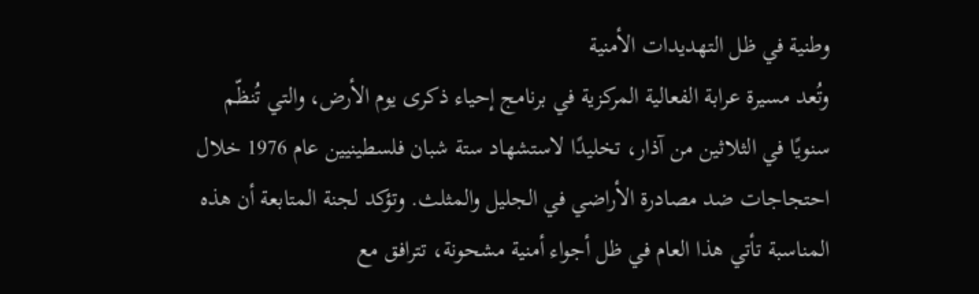وطنية في ظل التهديدات الأمنية
وتُعد مسيرة عرابة الفعالية المركزية في برنامج إحياء ذكرى يوم الأرض، والتي تُنظّم سنويًا في الثلاثين من آذار، تخليدًا لاستشهاد ستة شبان فلسطينيين عام 1976 خلال احتجاجات ضد مصادرة الأراضي في الجليل والمثلث. وتؤكد لجنة المتابعة أن هذه المناسبة تأتي هذا العام في ظل أجواء أمنية مشحونة، تترافق مع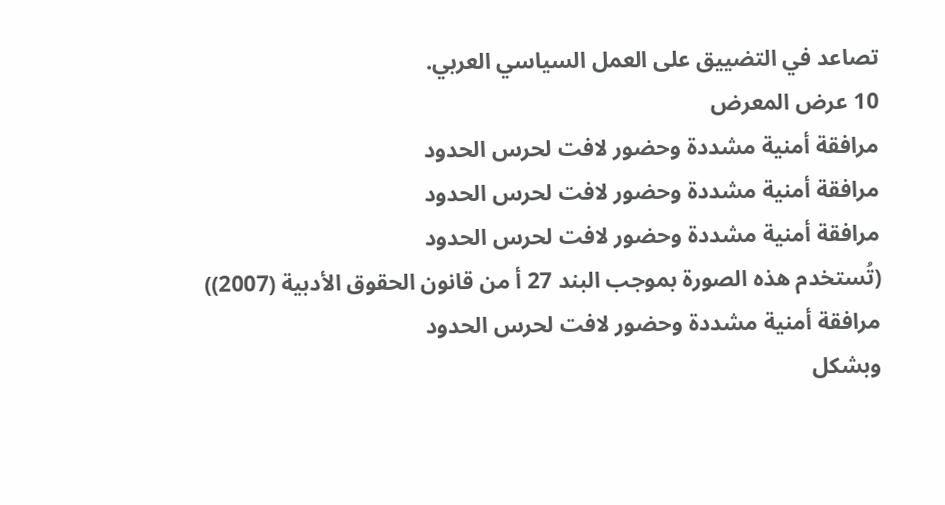تصاعد في التضييق على العمل السياسي العربي.
10 عرض المعرض
مرافقة أمنية مشددة وحضور لافت لحرس الحدود
مرافقة أمنية مشددة وحضور لافت لحرس الحدود
مرافقة أمنية مشددة وحضور لافت لحرس الحدود
(تُستخدم هذه الصورة بموجب البند 27 أ من قانون الحقوق الأدبية (2007))
مرافقة أمنية مشددة وحضور لافت لحرس الحدود
وبشكل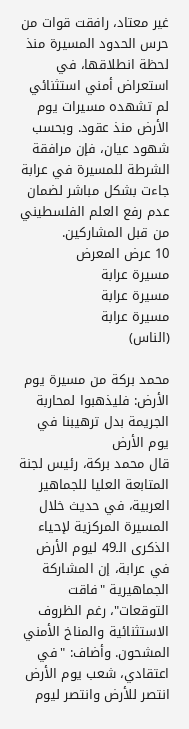غير معتاد، رافقت قوات من حرس الحدود المسيرة منذ لحظة انطلاقها، في استعراض أمني استثنائي لم تشهده مسيرات يوم الأرض منذ عقود. وبحسب شهود عيان، فإن مرافقة الشرطة للمسيرة في عرابة جاءت بشكل مباشر لضمان عدم رفع العلم الفلسطيني من قبل المشاركين.
10 عرض المعرض
مسيرة عرابة
مسيرة عرابة
مسيرة عرابة
(الناس)

محمد بركة من مسيرة يوم الأرض: فليذهبوا لمحاربة الجريمة بدل ترهيبنا في يوم الأرض
قال محمد بركة، رئيس لجنة المتابعة العليا للجماهير العربية، في حديث خلال المسيرة المركزية لإحياء الذكرى الـ49 ليوم الأرض في عرابة، إن المشاركة الجماهيرية "فاقت التوقعات"، رغم الظروف الاستثنائية والمناخ الأمني المشحون. وأضاف: "في اعتقادي، شعب يوم الأرض انتصر للأرض وانتصر ليوم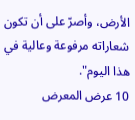الأرض، وأصرّ على أن تكون شعاراته مرفوعة وعالية في هذا اليوم".
10 عرض المعرض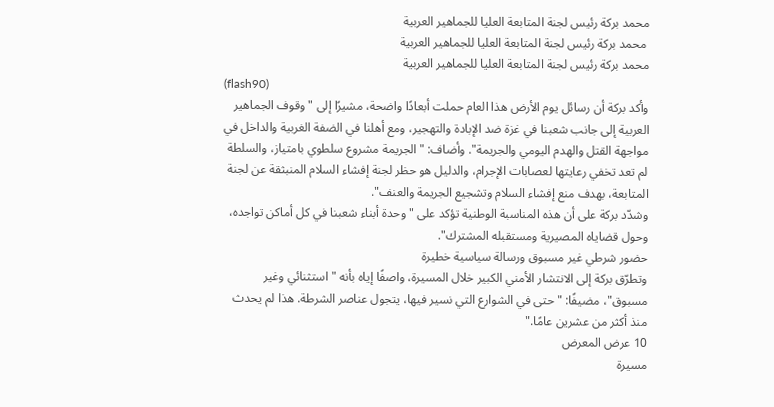محمد بركة رئيس لجنة المتابعة العليا للجماهير العربية
 محمد بركة رئيس لجنة المتابعة العليا للجماهير العربية
محمد بركة رئيس لجنة المتابعة العليا للجماهير العربية
(flash90)
وأكد بركة أن رسائل يوم الأرض هذا العام حملت أبعادًا واضحة، مشيرًا إلى "وقوف الجماهير العربية إلى جانب شعبنا في غزة ضد الإبادة والتهجير، ومع أهلنا في الضفة الغربية والداخل في مواجهة القتل والهدم اليومي والجريمة". وأضاف: "الجريمة مشروع سلطوي بامتياز، والسلطة لم تعد تخفي رعايتها لعصابات الإجرام، والدليل هو حظر لجنة إفشاء السلام المنبثقة عن لجنة المتابعة، بهدف منع إفشاء السلام وتشجيع الجريمة والعنف".
وشدّد بركة على أن هذه المناسبة الوطنية تؤكد على "وحدة أبناء شعبنا في كل أماكن تواجده، وحول قضاياه المصيرية ومستقبله المشترك".
حضور شرطي غير مسبوق ورسالة سياسية خطيرة
وتطرّق بركة إلى الانتشار الأمني الكبير خلال المسيرة، واصفًا إياه بأنه "استثنائي وغير مسبوق"، مضيفًا: "حتى في الشوارع التي نسير فيها، يتجول عناصر الشرطة. هذا لم يحدث منذ أكثر من عشرين عامًا."
10 عرض المعرض
مسيرة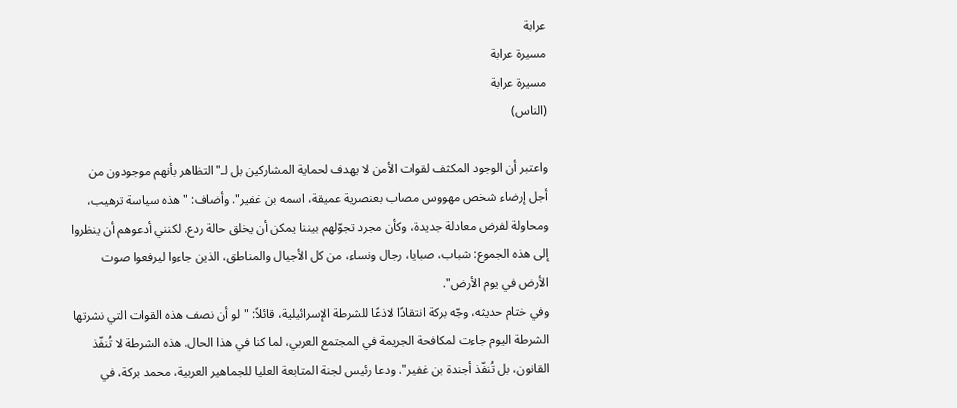عرابة
مسيرة عرابة
مسيرة عرابة
(الناس)

واعتبر أن الوجود المكثف لقوات الأمن لا يهدف لحماية المشاركين بل لـ"التظاهر بأنهم موجودون من أجل إرضاء شخص مهووس مصاب بعنصرية عميقة، اسمه بن غفير". وأضاف: "هذه سياسة ترهيب، ومحاولة لفرض معادلة جديدة، وكأن مجرد تجوّلهم بيننا يمكن أن يخلق حالة ردع. لكنني أدعوهم أن ينظروا إلى هذه الجموع: شباب، صبايا، رجال ونساء، من كل الأجيال والمناطق، الذين جاءوا ليرفعوا صوت الأرض في يوم الأرض".
وفي ختام حديثه، وجّه بركة انتقادًا لاذعًا للشرطة الإسرائيلية، قائلاً: "لو أن نصف هذه القوات التي نشرتها الشرطة اليوم جاءت لمكافحة الجريمة في المجتمع العربي، لما كنا في هذا الحال. هذه الشرطة لا تُنفّذ القانون، بل تُنفّذ أجندة بن غفير". ودعا رئيس لجنة المتابعة العليا للجماهير العربية، محمد بركة، في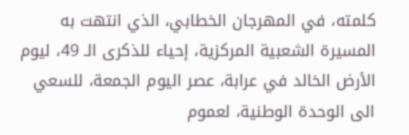كلمته، في المهرجان الخطابي، الذي انتهت به المسيرة الشعبية المركزية، إحياء للذكرى الـ 49، ليوم الأرض الخالد في عرابة، عصر اليوم الجمعة، للسعي الى الوحدة الوطنية، لعموم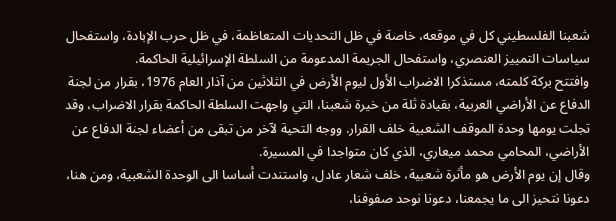شعبنا الفلسطيني كل في موقعه، خاصة في ظل التحديات المتعاظمة، في ظل حرب الإبادة، واستفحال سياسات التمييز العنصري، واستفحال الجريمة المدعومة من السلطة الإسرائيلية الحاكمة.
وافتتح بركة كلمته، مستذكرا الاضراب الأول ليوم الأرض في الثلاثين من آذار العام 1976، بقرار من لجنة الدفاع عن الأراضي العربية، بقيادة ثلة من خيرة شعبنا، التي واجهت السلطة الحاكمة بقرار الاضراب، وقد تجلت يومها وحدة الموقف الشعبية خلف القرار. ووجه التحية لآخر من تبقى من أعضاء لجنة الدفاع عن الأراضي، المحامي محمد ميعاري، الذي كان متواجدا في المسيرة.
وقال إن يوم الأرض هو مأثرة شعبية، خلف شعار عادل، واستندت أساسا الى الوحدة الشعبية، ومن هنا، دعونا نتحيز الى ما يجمعنا، دعونا نوحد صفوفنا،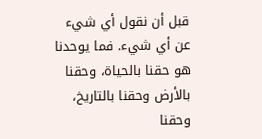قبل أن نقول أي شيء عن أي شيء. فما يوحدنا هو حقنا بالحياة، وحقنا بالأرض وحقنا بالتاريخ، وحقنا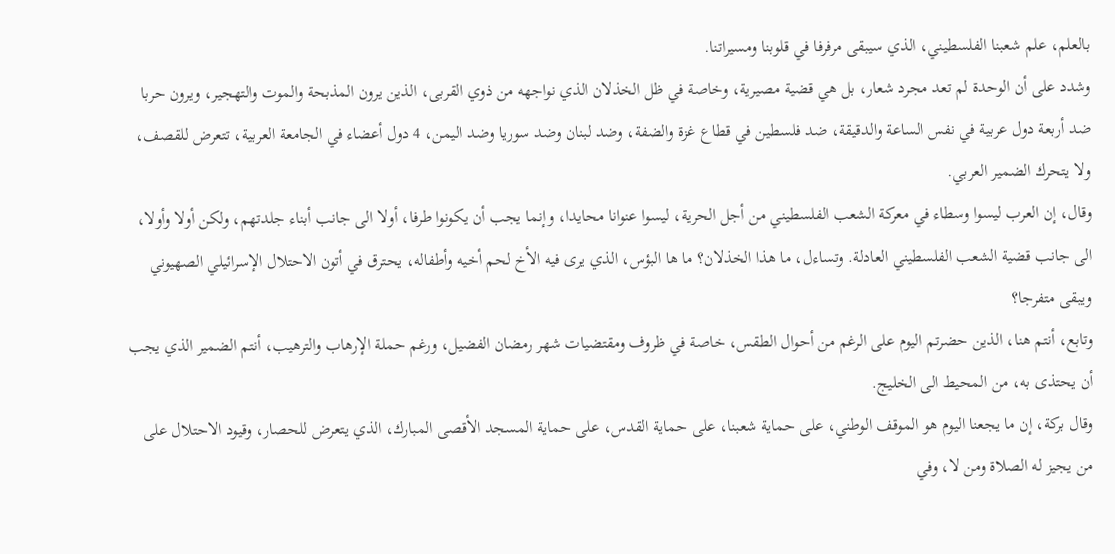بالعلم، علم شعبنا الفلسطيني، الذي سيبقى مرفرفا في قلوبنا ومسيراتنا.
وشدد على أن الوحدة لم تعد مجرد شعار، بل هي قضية مصيرية، وخاصة في ظل الخذلان الذي نواجهه من ذوي القربى، الذين يرون المذبحة والموت والتهجير، ويرون حربا ضد أربعة دول عربية في نفس الساعة والدقيقة، ضد فلسطين في قطاع غزة والضفة، وضد لبنان وضد سوريا وضد اليمن، 4 دول أعضاء في الجامعة العربية، تتعرض للقصف، ولا يتحرك الضمير العربي.
وقال، إن العرب ليسوا وسطاء في معركة الشعب الفلسطيني من أجل الحرية، ليسوا عنوانا محايدا، وإنما يجب أن يكونوا طرفا، أولا الى جانب أبناء جلدتهم، ولكن أولا وأولا، الى جانب قضية الشعب الفلسطيني العادلة. وتساءل، ما هذا الخذلان؟ ما ها البؤس، الذي يرى فيه الأخ لحم أخيه وأطفاله، يحترق في أتون الاحتلال الإسرائيلي الصهيوني ويبقى متفرجا؟
وتابع، أنتم هنا، الذين حضرتم اليوم على الرغم من أحوال الطقس، خاصة في ظروف ومقتضيات شهر رمضان الفضيل، ورغم حملة الإرهاب والترهيب، أنتم الضمير الذي يجب أن يحتذى به، من المحيط الى الخليج.
وقال بركة، إن ما يجعنا اليوم هو الموقف الوطني، على حماية شعبنا، على حماية القدس، على حماية المسجد الأقصى المبارك، الذي يتعرض للحصار، وقيود الاحتلال على من يجيز له الصلاة ومن لا، وفي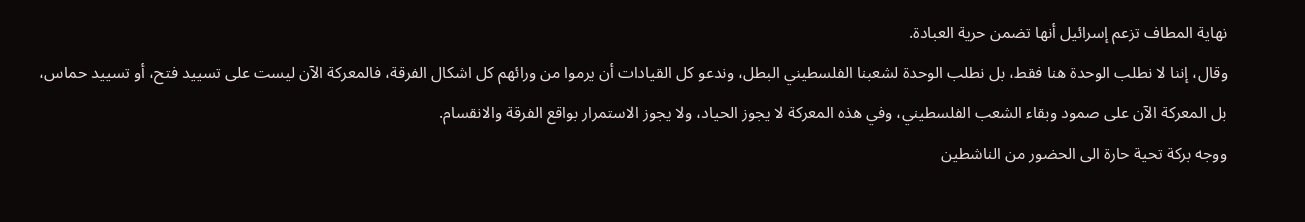نهاية المطاف تزعم إسرائيل أنها تضمن حرية العبادة.
وقال، إننا لا نطلب الوحدة هنا فقط، بل نطلب الوحدة لشعبنا الفلسطيني البطل، وندعو كل القيادات أن يرموا من ورائهم كل اشكال الفرقة، فالمعركة الآن ليست على تسييد فتح، أو تسييد حماس، بل المعركة الآن على صمود وبقاء الشعب الفلسطيني، وفي هذه المعركة لا يجوز الحياد، ولا يجوز الاستمرار بواقع الفرقة والانقسام.
ووجه بركة تحية حارة الى الحضور من الناشطين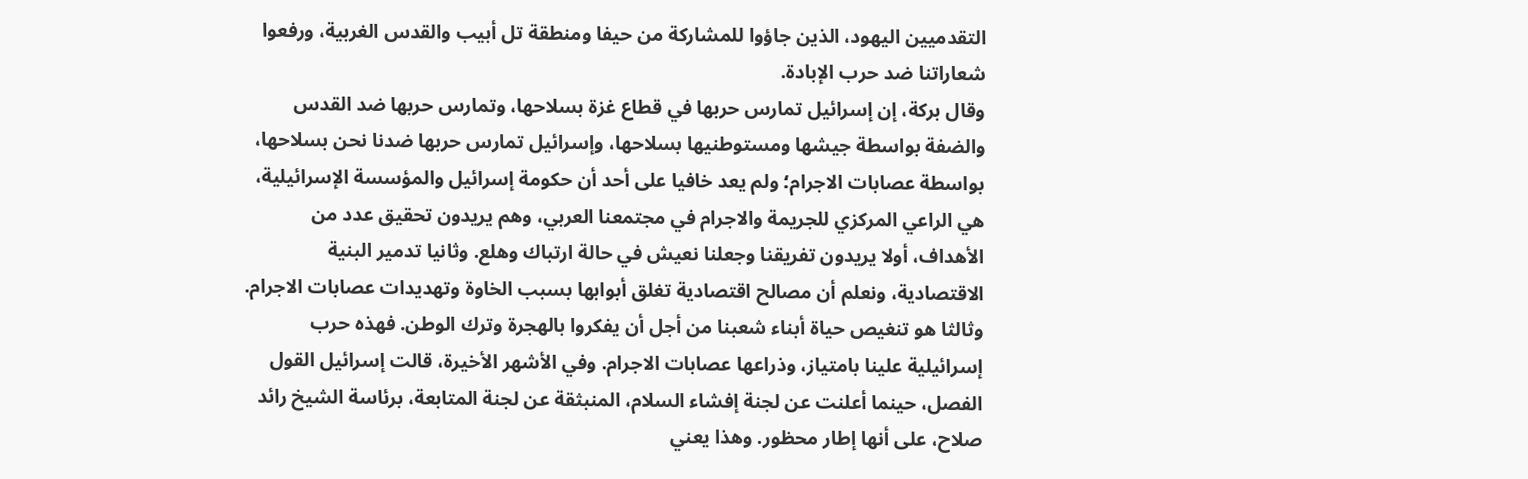التقدميين اليهود، الذين جاؤوا للمشاركة من حيفا ومنطقة تل أبيب والقدس الغربية، ورفعوا شعاراتنا ضد حرب الإبادة.
وقال بركة، إن إسرائيل تمارس حربها في قطاع غزة بسلاحها، وتمارس حربها ضد القدس والضفة بواسطة جيشها ومستوطنيها بسلاحها، وإسرائيل تمارس حربها ضدنا نحن بسلاحها، بواسطة عصابات الاجرام؛ ولم يعد خافيا على أحد أن حكومة إسرائيل والمؤسسة الإسرائيلية، هي الراعي المركزي للجريمة والاجرام في مجتمعنا العربي، وهم يريدون تحقيق عدد من الأهداف، أولا يريدون تفريقنا وجعلنا نعيش في حالة ارتباك وهلع. وثانيا تدمير البنية الاقتصادية، ونعلم أن مصالح اقتصادية تغلق أبوابها بسبب الخاوة وتهديدات عصابات الاجرام.
وثالثا هو تنغيص حياة أبناء شعبنا من أجل أن يفكروا بالهجرة وترك الوطن. فهذه حرب إسرائيلية علينا بامتياز، وذراعها عصابات الاجرام. وفي الأشهر الأخيرة، قالت إسرائيل القول الفصل، حينما أعلنت عن لجنة إفشاء السلام، المنبثقة عن لجنة المتابعة، برئاسة الشيخ رائد صلاح، على أنها إطار محظور. وهذا يعني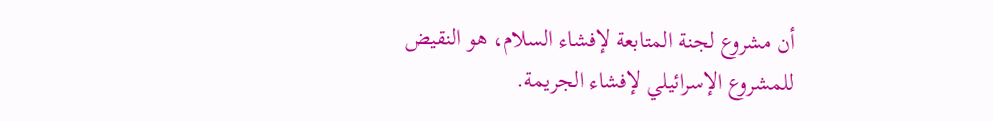أن مشروع لجنة المتابعة لإفشاء السلام، هو النقيض للمشروع الإسرائيلي لإفشاء الجريمة.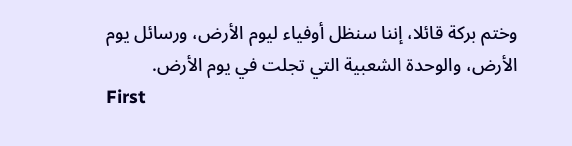وختم بركة قائلا، إننا سنظل أوفياء ليوم الأرض، ورسائل يوم الأرض، والوحدة الشعبية التي تجلت في يوم الأرض.
First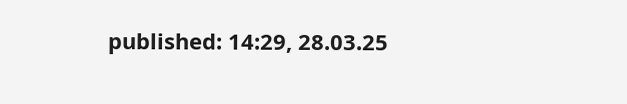published: 14:29, 28.03.25